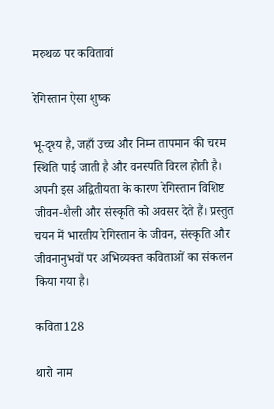मरुथळ पर कवितावां

रेगिस्तान ऐसा शुष्क

भू-दृश्य है, जहाँ उच्च और निम्न तापमान की चरम स्थिति पाई जाती है और वनस्पति विरल होती है। अपनी इस अद्वितीयता के कारण रेगिस्तान विशिष्ट जीवन-शैली और संस्कृति को अवसर देते हैं। प्रस्तुत चयन में भारतीय रेगिस्तान के जीवन, संस्कृति और जीवनानुभवों पर अभिव्यक्त कविताओं का संकलन किया गया है।

कविता128

थारो नाम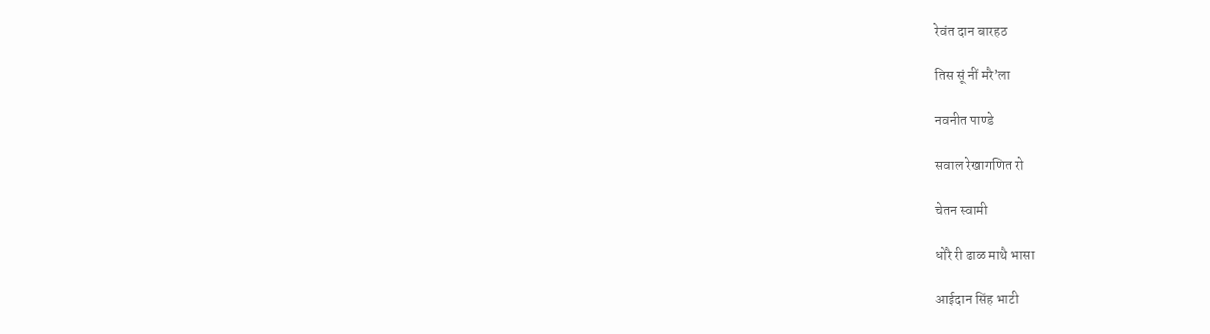रेवंत दान बारहठ

तिस सूं नीं मरै’ला

नवनीत पाण्डे

सवाल रेखागणित रो

चेतन स्वामी

धोरै री ढाळ माथै भासा

आईदान सिंह भाटी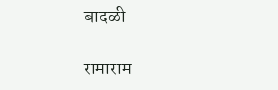बादळी

रामाराम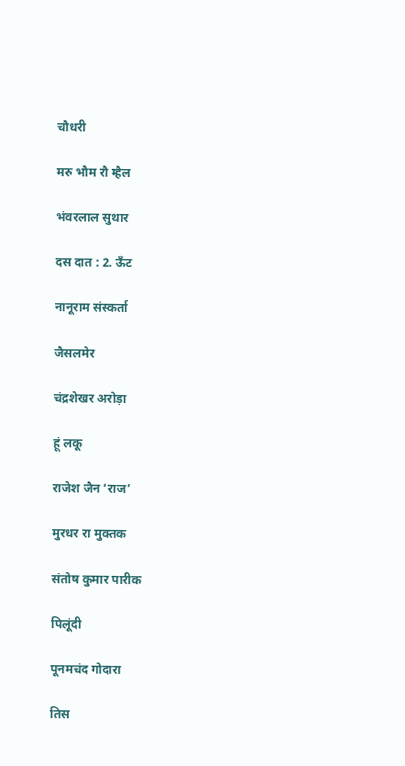चौधरी

मरु भौम रौ म्हैल

भंवरलाल सुथार

दस दात : 2. ऊँट

नानूराम संस्कर्ता

जैसलमेर

चंद्रशेखर अरोड़ा

हूं लकू

राजेश जैन ‘राज’

मुरधर रा मुक्तक

संतोष कुमार पारीक

पिलूंदी

पूनमचंद गोदारा

तिस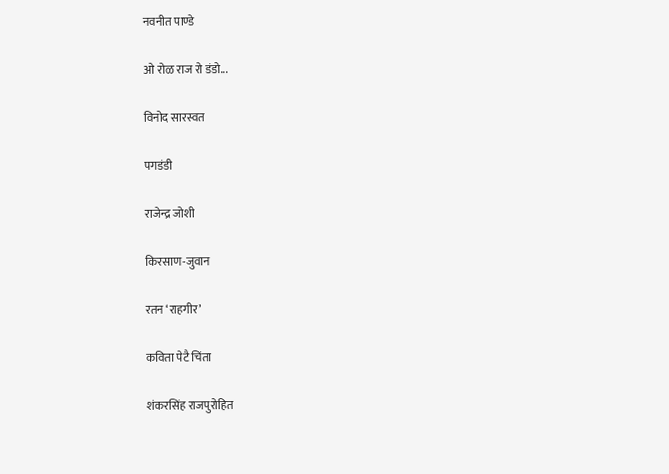नवनीत पाण्डे

ओ रोळ राज रो डंडो...

विनोद सारस्वत

पगडंडी

राजेन्द्र जोशी

किरसाण-जुवान

रतन ‘राहगीर’

कविता पेटै चिंता

शंकरसिंह राजपुरोहित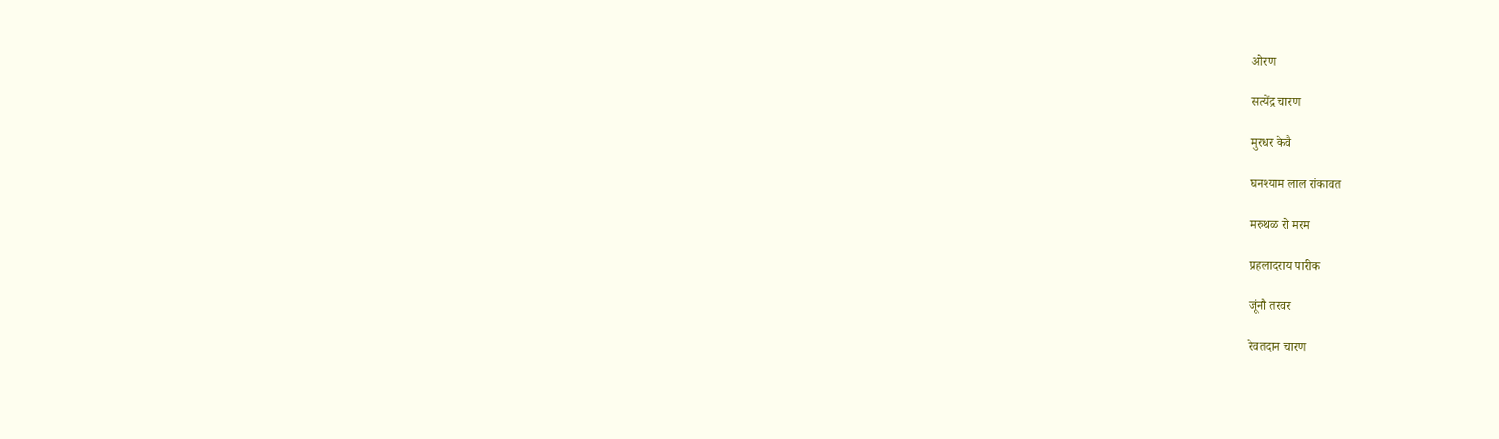ओरण

सत्येंद्र चारण

मुरधर केवै

घनश्याम लाल रांकावत

मरुथळ रो मरम

प्रहलादराय पारीक

जूंनौ तरवर

रेवतदान चारण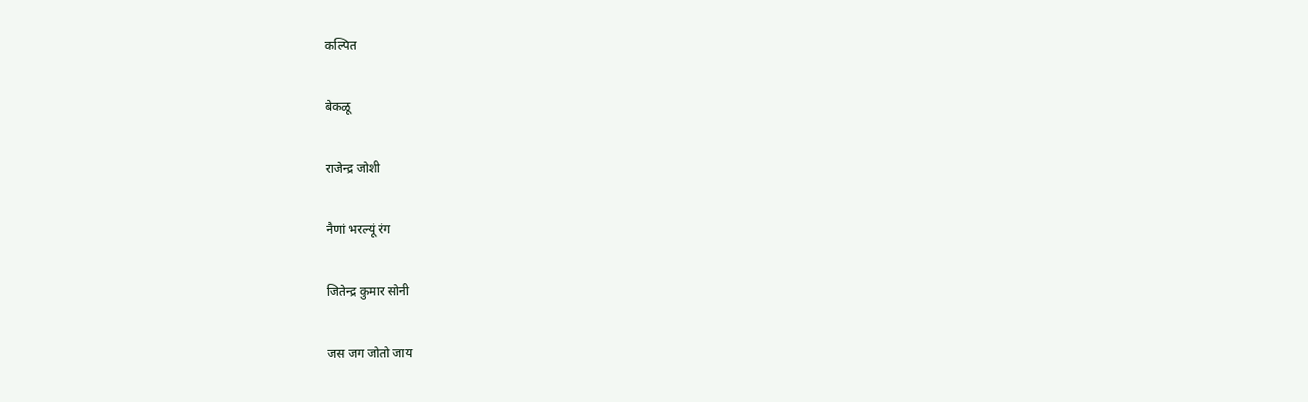कल्पित

बेकळू

राजेन्द्र जोशी

नैणां भरल्यूं रंग

जितेन्द्र कुमार सोनी

जस जग जोतो जाय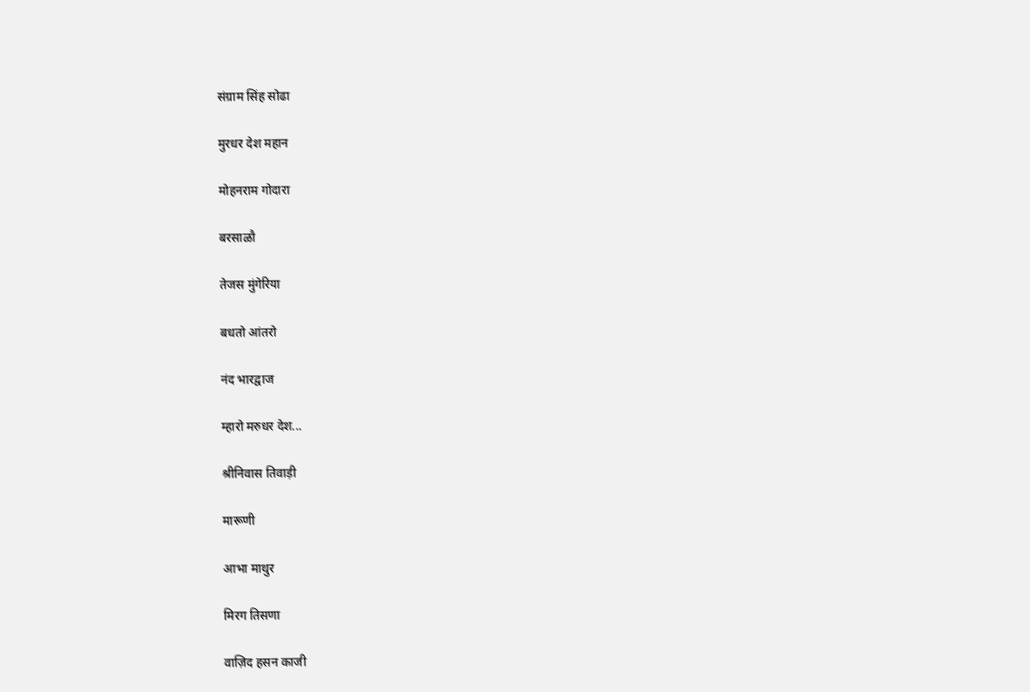संग्राम सिंह सोढा

मुरधर देश महान

मोहनराम गोदारा

बरसाळौ

तेजस मुंगेरिया

बधतो आंतरो

नंद भारद्वाज

म्हारो मरुधर देश...

श्रीनिवास तिवाड़ी

मारूणी

आभा माथुर

मिरग तिसणा

वाज़िद हसन काजी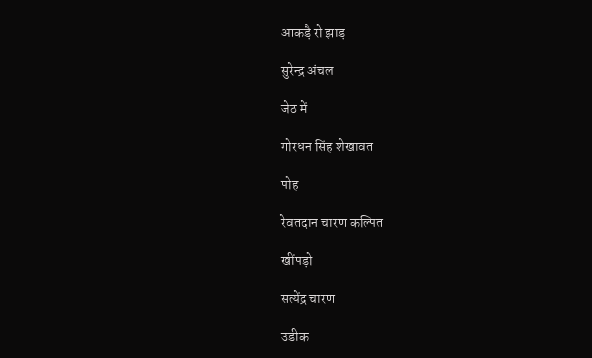आकड़ै रो झाड़

सुरेन्द्र अंचल

जेठ में

गोरधन सिंह शेखावत

पोह

रेवतदान चारण कल्पित

खींपड़ो

सत्येंद्र चारण

उडीक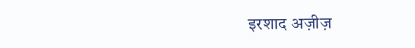इरशाद अज़ीज़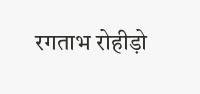रगताभ रोहीड़ो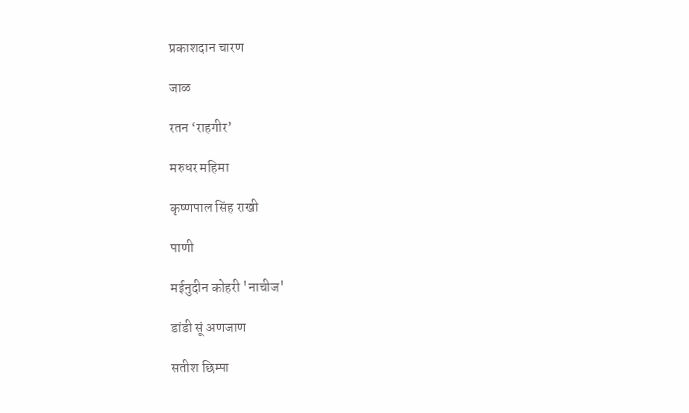प्रकाशदान चारण

जाळ

रतन ‘राहगीर’

मरुधर महिमा

कृष्णपाल सिंह राखी

पाणी

मईनुदीन कोहरी 'नाचीज'

डांडी सूं अणजाण

सतीश छिम्पा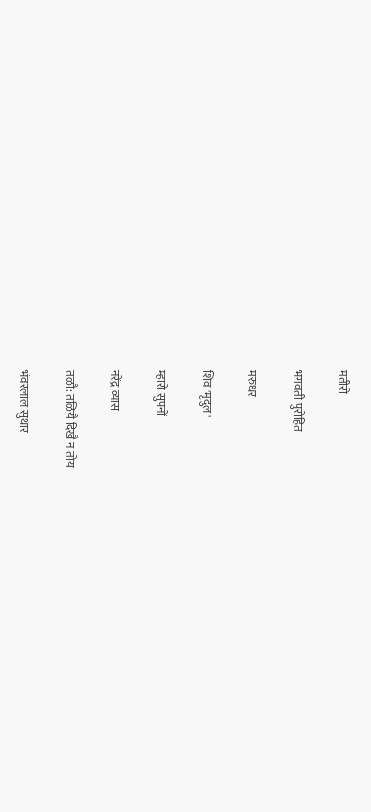मतीरो

भगवती पुरोहित

मरुधर

शिव 'मृदुल'

म्हारो सुपनों

नरेंद्र व्यास

तळौ: तळियै दिखै न तोय

भंवरलाल सुथार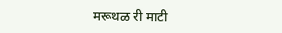मरूथळ री माटी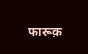फारूक़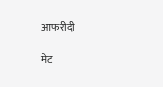आफरीदी

मेट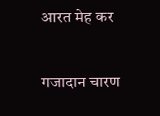आरत मेह कर

गजादान चारण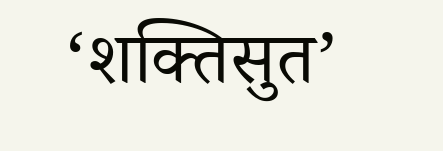‘शक्तिसुत’